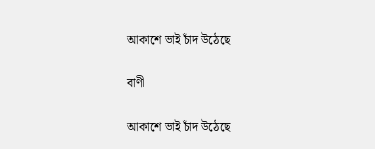আকাশে ভাই চাঁদ উঠেছে

বাণী

আকাশে ভাই চাঁদ উঠেছে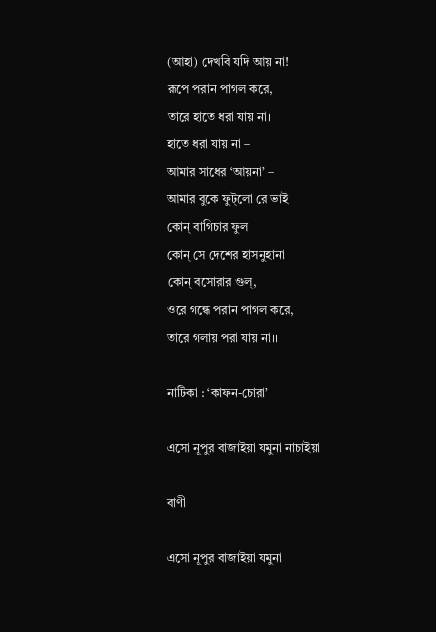(আহা) দেখবি যদি আয় না!
রূপে পরান পাগল করে,
তারে হাতে ধরা যায় না।
হাতে ধরা যায় না –
আমার সাধের ‘আয়না’ –
আমার বুকে ফুট্‌লো রে ভাই
কোন্ বাগিচার ফুল
কোন্ সে দেশের হাসনুহানা
কোন্ বসোরার গুল্,
ওরে গন্ধে পরান পাগল করে,
তারে গলায় পরা যায় না।।

নাটিকা : ‘কাফন-চোরা’

এসো নূপুর বাজাইয়া যমুনা নাচাইয়া

বাণী

এসো নূপুর বাজাইয়া যমুনা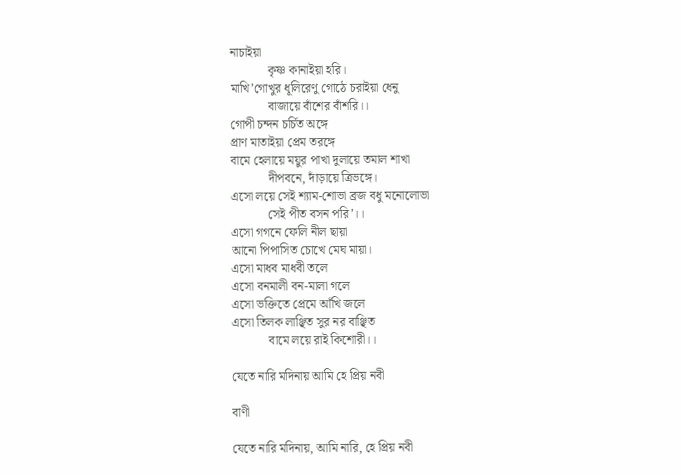নাচাইয়া
            কৃষ্ণ কানাইয়া হরি।
মাখি’গোখুর ধূলিরেণু গোঠে চরাইয়া ধেনু
            বাজায়ে বাঁশের বাঁশরি।।
গোপী চন্দন চর্চিত অঙ্গে
প্রাণ মাতাইয়া প্রেম তরঙ্গে
বামে হেলায়ে ময়ুর পাখা দুলায়ে তমাল শাখা
            দীপবনে, দাঁড়ায়ে ত্রিভঙ্গে।
এসো লয়ে সেই শ্যাম-শোভা ব্রজ বধু মনোলোভা
            সেই পীত বসন পরি’।।
এসো গগনে ফেলি নীল ছায়া
আনো পিপাসিত চোখে মেঘ মায়া।
এসো মাধব মাধবী তলে
এসো বনমালী বন-মালা গলে
এসো ভক্তিতে প্রেমে আঁখি জলে
এসো তিলক লাঞ্ছিত সুর নর বাঞ্ছিত
            বামে লয়ে রাই কিশোরী।।

যেতে নারি মদিনায় আমি হে প্রিয় নবী

বাণী

যেতে নারি মদিনায়, আমি নারি, হে প্রিয় নবী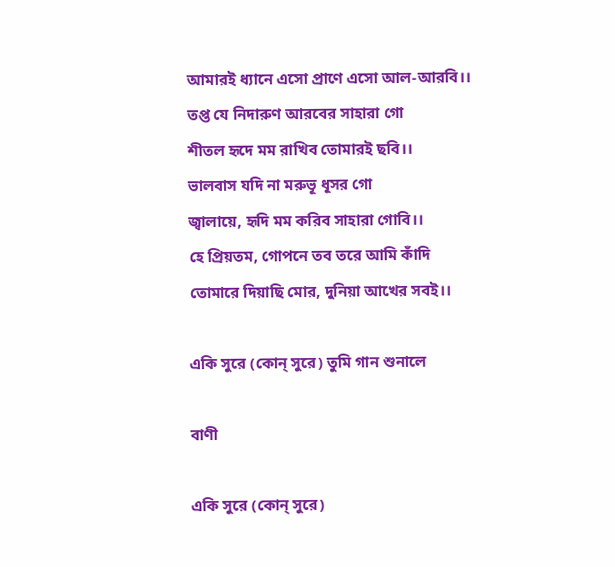আমারই ধ্যানে এসো প্রাণে এসো আল-আরবি।।
তপ্ত যে নিদারুণ আরবের সাহারা গো
শীতল হৃদে মম রাখিব তোমারই ছবি।।
ভালবাস যদি না মরুভূ ধূসর গো
জ্বালায়ে, হৃদি মম করিব সাহারা গোবি।।
হে প্রিয়তম, গোপনে তব তরে আমি কাঁদি
তোমারে দিয়াছি মোর, দুনিয়া আখের সবই।।

একি সুরে (কোন্‌ সুরে) তুমি গান শুনালে

বাণী

একি সুরে (কোন্ সুরে)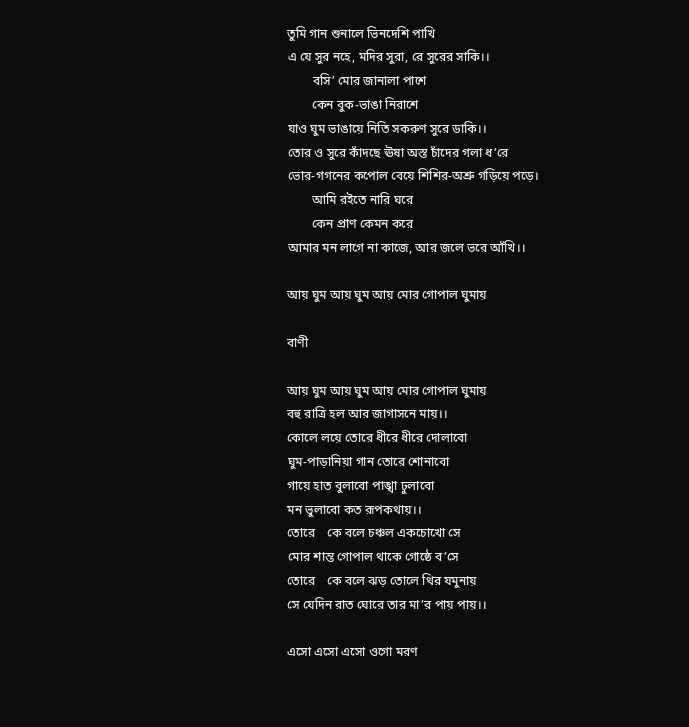তুমি গান শুনালে ভিনদেশি পাখি
এ যে সুর নহে, মদির সুরা, রে সুরের সাকি।।
        বসি’ মোর জানালা পাশে
        কেন বুক-ভাঙা নিরাশে
যাও ঘুম ভাঙায়ে নিতি সকরুণ সুরে ডাকি।।
তোর ও সুরে কাঁদছে ঊষা অস্ত চাঁদের গলা ধ’রে
ভোর-গগনের কপোল বেয়ে শিশির-অশ্রু গড়িয়ে পড়ে।
        আমি রইতে নারি ঘরে
        কেন প্রাণ কেমন করে
আমার মন লাগে না কাজে, আর জলে ভরে আঁখি।।

আয় ঘুম আয় ঘুম আয় মোর গোপাল ঘুমায়

বাণী

আয় ঘুম আয় ঘুম আয় মোর গোপাল ঘুমায়
বহু রাত্রি হল আর জাগাসনে মায়।।
কোলে লয়ে তোরে ধীরে ধীরে দোলাবো
ঘুম-পাড়ানিয়া গান তোরে শোনাবো
গায়ে হাত বুলাবো পাঙ্খা ঢুলাবো
মন ভুলাবো কত রূপকথায়।।
তোরে    কে বলে চঞ্চল একচোখো সে
মোর শান্ত গোপাল থাকে গোষ্ঠে ব’সে
তোরে    কে বলে ঝড় তোলে থির যমুনায়
সে যেদিন রাত ঘোরে তার মা’র পায় পায়।।

এসো এসো এসো ওগো মরণ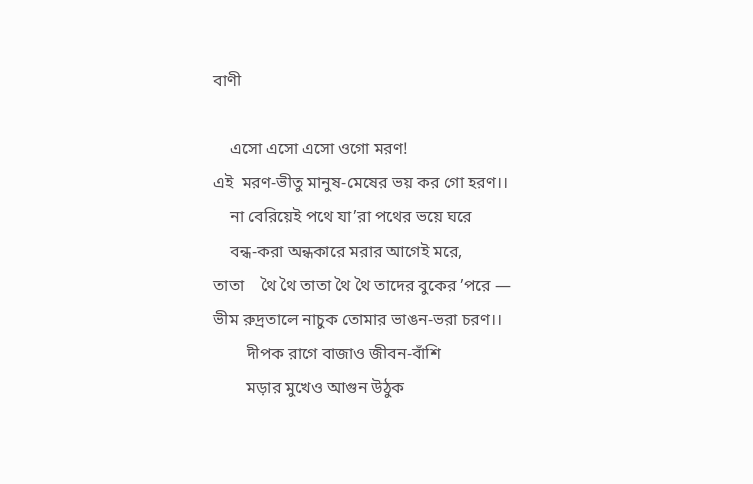বাণী

    এসো এসো এসো ওগো মরণ!
এই  মরণ-ভীতু মানুষ-মেষের ভয় কর গো হরণ।।
    না বেরিয়েই পথে যা’রা পথের ভয়ে ঘরে
    বন্ধ-করা অন্ধকারে মরার আগেই মরে,
তাতা    থৈ থৈ তাতা থৈ থৈ তাদের বুকের ’পরে —
ভীম রুদ্রতালে নাচুক তোমার ভাঙন-ভরা চরণ।।
        দীপক রাগে বাজাও জীবন-বাঁশি
        মড়ার মুখেও আগুন উঠুক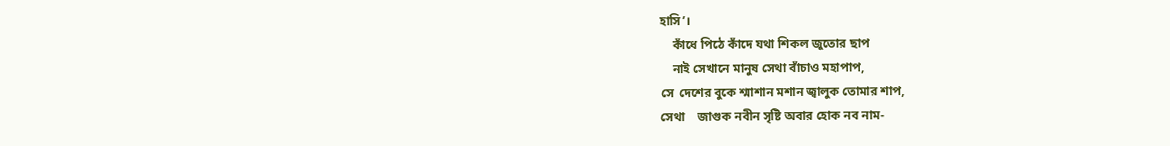হাসি’।
    কাঁধে পিঠে কাঁদে যথা শিকল জুতোর ছাপ
    নাই সেখানে মানুষ সেথা বাঁচাও মহাপাপ,
সে  দেশের বুকে শ্মাশান মশান জ্বালুক তোমার শাপ,
সেথা    জাগুক নবীন সৃষ্টি অবার হোক নব নাম-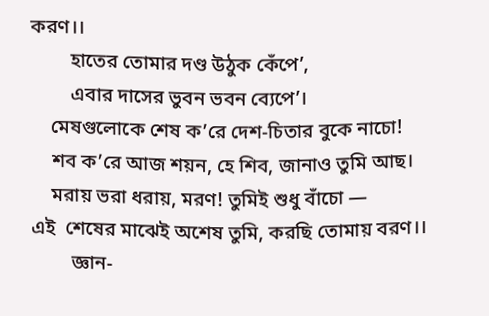করণ।।
        হাতের তোমার দণ্ড উঠুক কেঁপে’,
        এবার দাসের ভুবন ভবন ব্যেপে’।
    মেষগুলোকে শেষ ক’রে দেশ-চিতার বুকে নাচো!
    শব ক’রে আজ শয়ন, হে শিব, জানাও তুমি আছ।
    মরায় ভরা ধরায়, মরণ! তুমিই শুধু বাঁচো —
এই  শেষের মাঝেই অশেষ তুমি, করছি তোমায় বরণ।।
        জ্ঞান-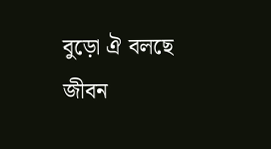বুড়ো ঐ বলছে জীবন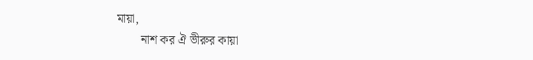মায়া,
        নাশ কর ঐ ভীরুর কায়া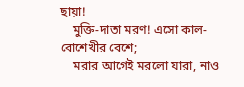ছায়া!
    মুক্তি-দাতা মরণ! এসো কাল-বোশেখীর বেশে;
    মরার আগেই মরলো যারা, নাও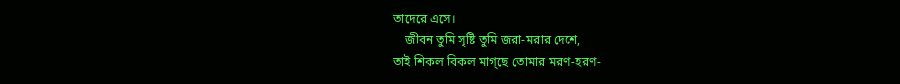তাদেরে এসে।
    জীবন তুমি সৃষ্টি তুমি জরা-মরার দেশে,
তাই শিকল বিকল মাগ্‌ছে তোমার মরণ-হরণ-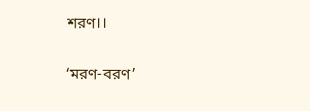শরণ।।

‘মরণ-বরণ’